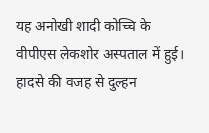यह अनोखी शादी कोच्चि के वीपीएस लेकशोर अस्पताल में हुई। हादसे की वजह से दुल्हन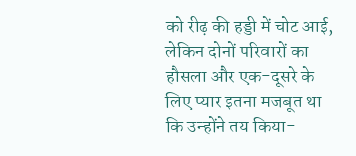को रीढ़ की हड्डी में चोट आई, लेकिन दोनों परिवारों का हौसला और एक-दूसरे के लिए प्यार इतना मजबूत था कि उन्होंने तय किया-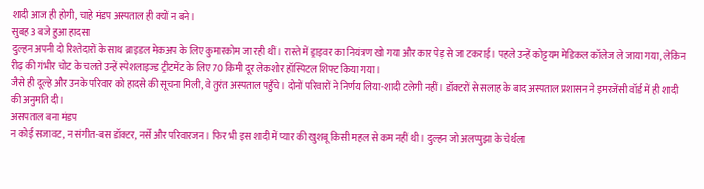शादी आज ही होगी, चाहे मंडप अस्पताल ही क्यों न बने।
सुबह 3 बजे हुआ हादसा
दुल्हन अपनी दो रिश्तेदारों के साथ ब्राइडल मेकअप के लिए कुमारकोम जा रही थीं। रास्ते में ड्राइवर का नियंत्रण खो गया और कार पेड़ से जा टकराई। पहले उन्हें कोट्टयम मेडिकल कॉलेज ले जाया गया, लेकिन रीढ़ की गंभीर चोट के चलते उन्हें स्पेशलाइज्ड ट्रीटमेंट के लिए 70 किमी दूर लेकशोर हॉस्पिटल शिफ्ट किया गया।
जैसे ही दूल्हे और उनके परिवार को हादसे की सूचना मिली, वे तुरंत अस्पताल पहुँचे। दोनों परिवारों ने निर्णय लिया-शादी टलेगी नहीं। डॉक्टरों से सलाह के बाद अस्पताल प्रशासन ने इमरजेंसी वॉर्ड में ही शादी की अनुमति दी।
असपताल बना मंडप
न कोई सजावट, न संगीत-बस डॉक्टर, नर्से और परिवारजन। फिर भी इस शादी में प्यार की खुशबू किसी महल से कम नहीं थी। दुल्हन जो अलप्पुझा के चेर्थला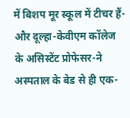में बिशप मूर स्कूल में टीचर हैं-और दूल्हा-केवीएम कॉलेज के असिस्टेंट प्रोफेसर-ने अस्पताल के बेड से ही एक-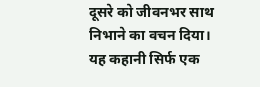दूसरे को जीवनभर साथ निभाने का वचन दिया।
यह कहानी सिर्फ एक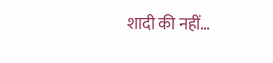शादी की नहीं…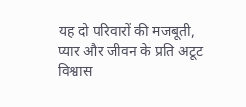यह दो परिवारों की मजबूती, प्यार और जीवन के प्रति अटूट विश्वास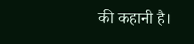की कहानी है।